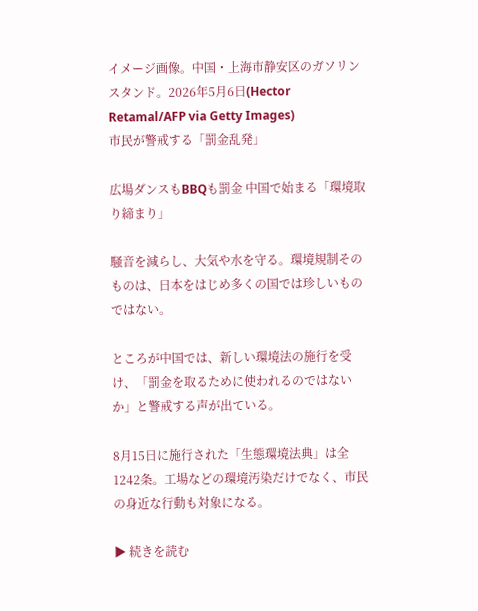イメージ画像。中国・上海市静安区のガソリンスタンド。2026年5月6日(Hector Retamal/AFP via Getty Images)
市民が警戒する「罰金乱発」

広場ダンスもBBQも罰金 中国で始まる「環境取り締まり」

騒音を減らし、大気や水を守る。環境規制そのものは、日本をはじめ多くの国では珍しいものではない。

ところが中国では、新しい環境法の施行を受け、「罰金を取るために使われるのではないか」と警戒する声が出ている。

8月15日に施行された「生態環境法典」は全1242条。工場などの環境汚染だけでなく、市民の身近な行動も対象になる。

▶ 続きを読む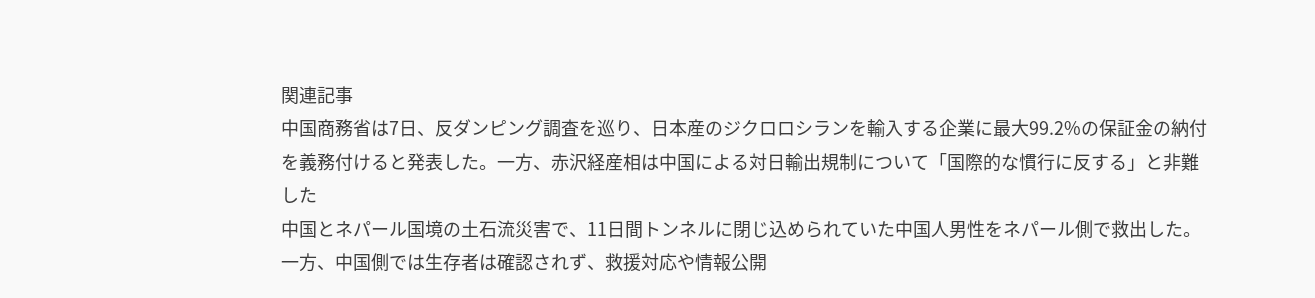関連記事
中国商務省は7日、反ダンピング調査を巡り、日本産のジクロロシランを輸入する企業に最大99.2%の保証金の納付を義務付けると発表した。一方、赤沢経産相は中国による対日輸出規制について「国際的な慣行に反する」と非難した
中国とネパール国境の土石流災害で、11日間トンネルに閉じ込められていた中国人男性をネパール側で救出した。一方、中国側では生存者は確認されず、救援対応や情報公開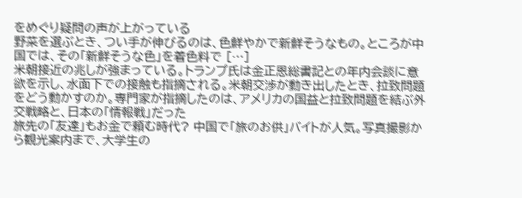をめぐり疑問の声が上がっている
野菜を選ぶとき、つい手が伸びるのは、色鮮やかで新鮮そうなもの。ところが中国では、その「新鮮そうな色」を着色料で […]
米朝接近の兆しが強まっている。トランプ氏は金正恩総書記との年内会談に意欲を示し、水面下での接触も指摘される。米朝交渉が動き出したとき、拉致問題をどう動かすのか。専門家が指摘したのは、アメリカの国益と拉致問題を結ぶ外交戦略と、日本の「情報戦」だった
旅先の「友達」もお金で頼む時代? 中国で「旅のお供」バイトが人気。写真撮影から観光案内まで、大学生の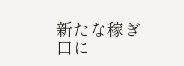新たな稼ぎ口に